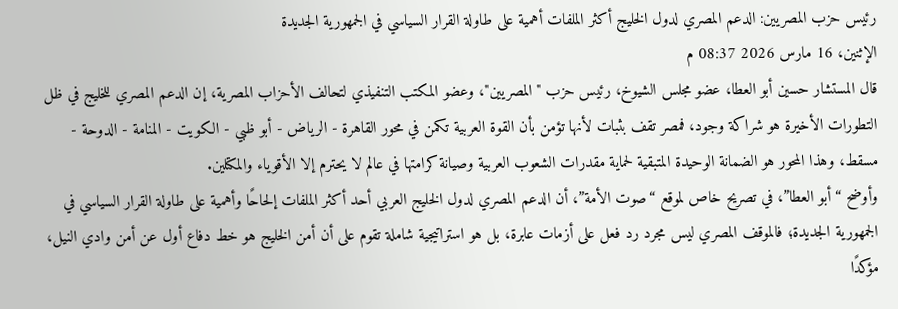رئيس حزب المصريين: الدعم المصري لدول الخليج أكثر الملفات أهمية على طاولة القرار السياسي في الجمهورية الجديدة
الإثنين، 16 مارس 2026 08:37 م
قال المستشار حسين أبو العطا، عضو مجلس الشيوخ، رئيس حزب "المصريين"، وعضو المكتب التنفيذي لتحالف الأحزاب المصرية، إن الدعم المصري للخليج في ظل التطورات الأخيرة هو شراكة وجود، فمصر تقف بثبات لأنها تؤمن بأن القوة العربية تكمن في محور القاهرة - الرياض - أبو ظبي - الكويت - المنامة - الدوحة - مسقط، وهذا المحور هو الضمانة الوحيدة المتبقية لحماية مقدرات الشعوب العربية وصيانة كرامتها في عالم لا يحترم إلا الأقوياء والمكتلين.
وأوضح “أبو العطا”، في تصريح خاص لموقع “صوت الأمة”، أن الدعم المصري لدول الخليج العربي أحد أكثر الملفات إلحاحًا وأهمية على طاولة القرار السياسي في الجمهورية الجديدة؛ فالموقف المصري ليس مجرد رد فعل على أزمات عابرة، بل هو استراتيجية شاملة تقوم على أن أمن الخليج هو خط دفاع أول عن أمن وادي النيل، مؤكدًا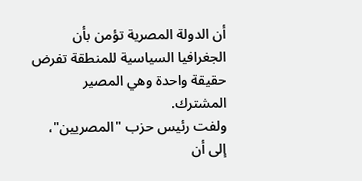أن الدولة المصرية تؤمن بأن الجغرافيا السياسية للمنطقة تفرض حقيقة واحدة وهي المصير المشترك.
ولفت رئيس حزب "المصريين"، إلى أن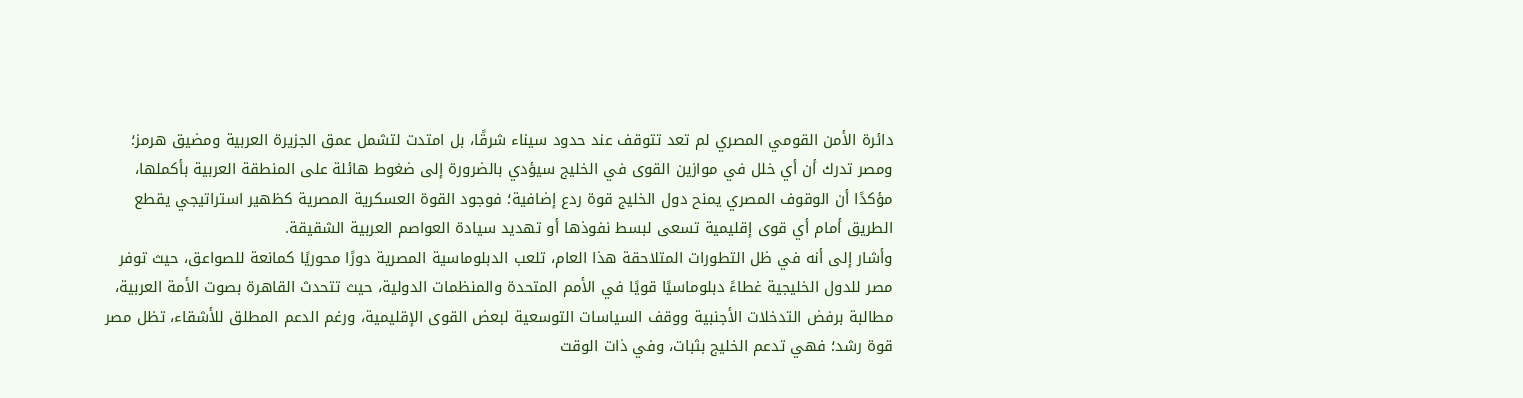دائرة الأمن القومي المصري لم تعد تتوقف عند حدود سيناء شرقًا، بل امتدت لتشمل عمق الجزيرة العربية ومضيق هرمز؛ ومصر تدرك أن أي خلل في موازين القوى في الخليج سيؤدي بالضرورة إلى ضغوط هائلة على المنطقة العربية بأكملها، مؤكدًا أن الوقوف المصري يمنح دول الخليج قوة ردع إضافية؛ فوجود القوة العسكرية المصرية كظهير استراتيجي يقطع الطريق أمام أي قوى إقليمية تسعى لبسط نفوذها أو تهديد سيادة العواصم العربية الشقيقة.
وأشار إلى أنه في ظل التطورات المتلاحقة هذا العام، تلعب الدبلوماسية المصرية دورًا محوريًا كمانعة للصواعق، حيث توفر مصر للدول الخليجية غطاءً دبلوماسيًا قويًا في الأمم المتحدة والمنظمات الدولية، حيث تتحدث القاهرة بصوت الأمة العربية، مطالبة برفض التدخلات الأجنبية ووقف السياسات التوسعية لبعض القوى الإقليمية، ورغم الدعم المطلق للأشقاء، تظل مصر قوة رشد؛ فهي تدعم الخليج بثبات، وفي ذات الوقت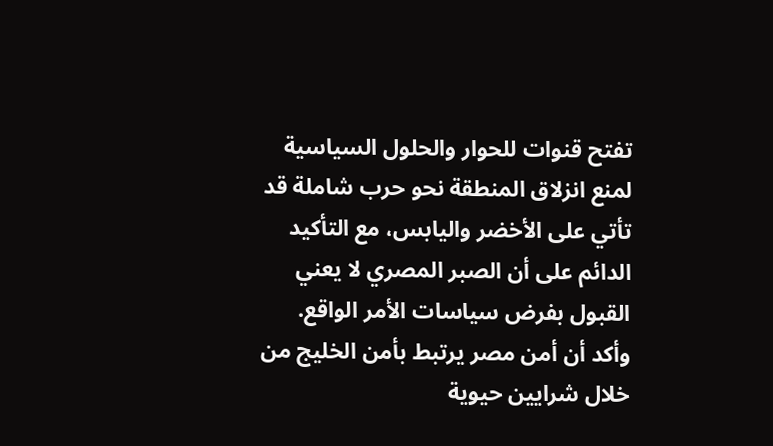تفتح قنوات للحوار والحلول السياسية لمنع انزلاق المنطقة نحو حرب شاملة قد تأتي على الأخضر واليابس، مع التأكيد الدائم على أن الصبر المصري لا يعني القبول بفرض سياسات الأمر الواقع.
وأكد أن أمن مصر يرتبط بأمن الخليج من خلال شرايين حيوية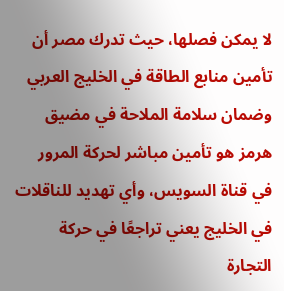لا يمكن فصلها، حيث تدرك مصر أن تأمين منابع الطاقة في الخليج العربي وضمان سلامة الملاحة في مضيق هرمز هو تأمين مباشر لحركة المرور في قناة السويس، وأي تهديد للناقلات في الخليج يعني تراجعًا في حركة التجارة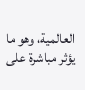العالمية، وهو ما يؤثر مباشرة على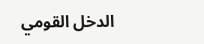الدخل القومي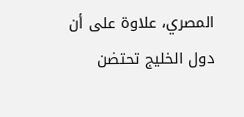المصري، علاوة على أن دول الخليج تحتضن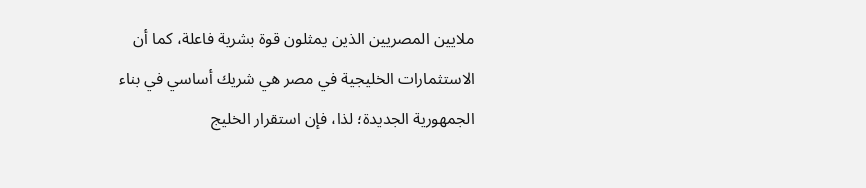ملايين المصريين الذين يمثلون قوة بشرية فاعلة، كما أن الاستثمارات الخليجية في مصر هي شريك أساسي في بناء الجمهورية الجديدة؛ لذا، فإن استقرار الخليج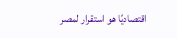اقتصاديًا هو استقرار لمصر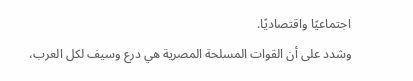اجتماعيًا واقتصاديًا.
وشدد على أن القوات المسلحة المصرية هي درع وسيف لكل العرب،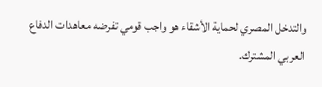والتدخل المصري لحماية الأشقاء هو واجب قومي تفرضه معاهدات الدفاع العربي المشترك.